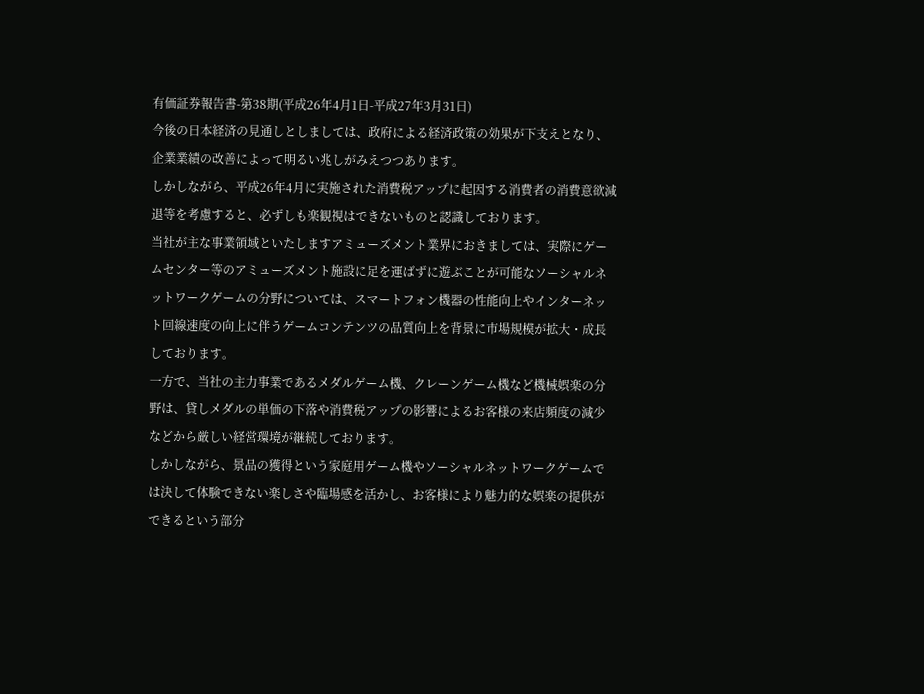有価証券報告書-第38期(平成26年4月1日-平成27年3月31日)
今後の日本経済の見通しとしましては、政府による経済政策の効果が下支えとなり、企業業績の改善によって明るい兆しがみえつつあります。
しかしながら、平成26年4月に実施された消費税アップに起因する消費者の消費意欲減退等を考慮すると、必ずしも楽観視はできないものと認識しております。
当社が主な事業領域といたしますアミューズメント業界におきましては、実際にゲームセンター等のアミューズメント施設に足を運ばずに遊ぶことが可能なソーシャルネットワークゲームの分野については、スマートフォン機器の性能向上やインターネット回線速度の向上に伴うゲームコンテンツの品質向上を背景に市場規模が拡大・成長しております。
一方で、当社の主力事業であるメダルゲーム機、クレーンゲーム機など機械娯楽の分野は、貸しメダルの単価の下落や消費税アップの影響によるお客様の来店頻度の減少などから厳しい経営環境が継続しております。
しかしながら、景品の獲得という家庭用ゲーム機やソーシャルネットワークゲームでは決して体験できない楽しさや臨場感を活かし、お客様により魅力的な娯楽の提供ができるという部分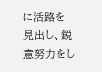に活路を見出し、鋭意努力をし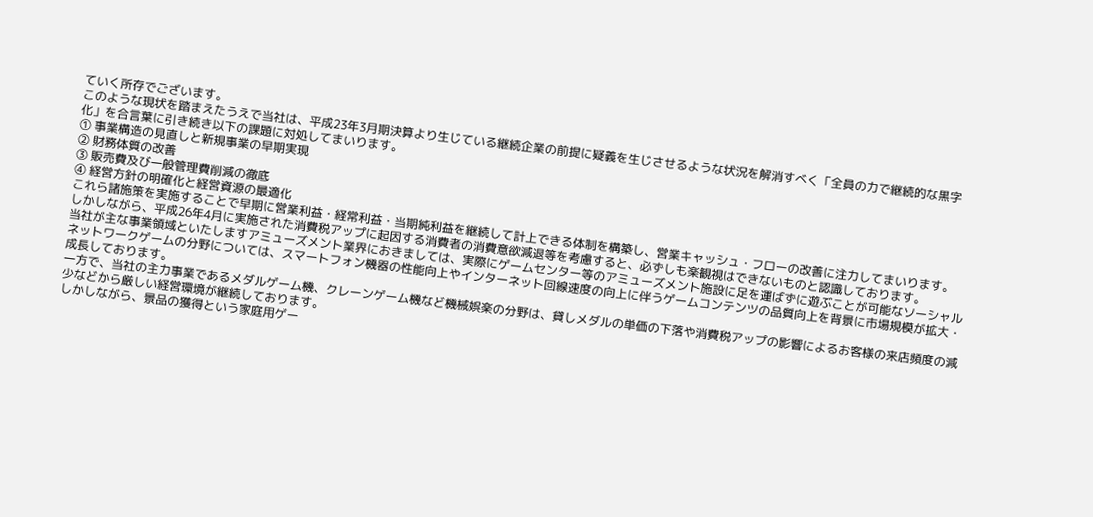ていく所存でございます。
このような現状を踏まえたうえで当社は、平成23年3月期決算より生じている継続企業の前提に疑義を生じさせるような状況を解消すべく「全員の力で継続的な黒字化」を合言葉に引き続き以下の課題に対処してまいります。
① 事業構造の見直しと新規事業の早期実現
② 財務体質の改善
③ 販売費及び一般管理費削減の徹底
④ 経営方針の明確化と経営資源の最適化
これら諸施策を実施することで早期に営業利益・経常利益・当期純利益を継続して計上できる体制を構築し、営業キャッシュ・フローの改善に注力してまいります。
しかしながら、平成26年4月に実施された消費税アップに起因する消費者の消費意欲減退等を考慮すると、必ずしも楽観視はできないものと認識しております。
当社が主な事業領域といたしますアミューズメント業界におきましては、実際にゲームセンター等のアミューズメント施設に足を運ばずに遊ぶことが可能なソーシャルネットワークゲームの分野については、スマートフォン機器の性能向上やインターネット回線速度の向上に伴うゲームコンテンツの品質向上を背景に市場規模が拡大・成長しております。
一方で、当社の主力事業であるメダルゲーム機、クレーンゲーム機など機械娯楽の分野は、貸しメダルの単価の下落や消費税アップの影響によるお客様の来店頻度の減少などから厳しい経営環境が継続しております。
しかしながら、景品の獲得という家庭用ゲー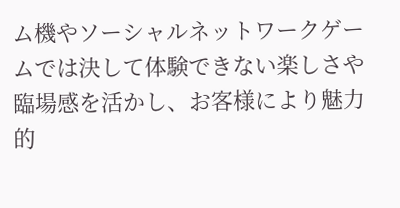ム機やソーシャルネットワークゲームでは決して体験できない楽しさや臨場感を活かし、お客様により魅力的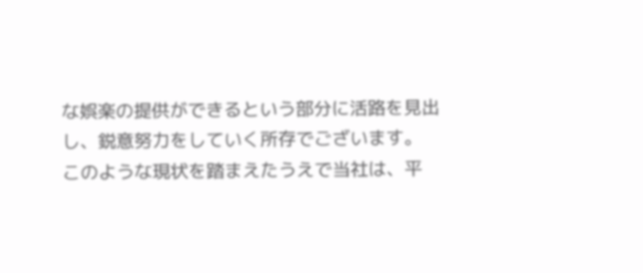な娯楽の提供ができるという部分に活路を見出し、鋭意努力をしていく所存でございます。
このような現状を踏まえたうえで当社は、平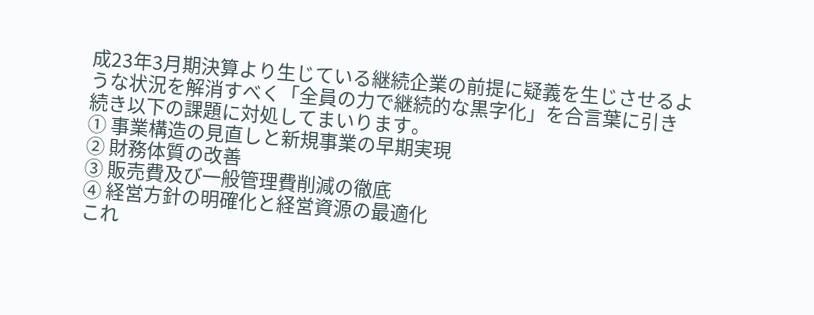成23年3月期決算より生じている継続企業の前提に疑義を生じさせるような状況を解消すべく「全員の力で継続的な黒字化」を合言葉に引き続き以下の課題に対処してまいります。
① 事業構造の見直しと新規事業の早期実現
② 財務体質の改善
③ 販売費及び一般管理費削減の徹底
④ 経営方針の明確化と経営資源の最適化
これ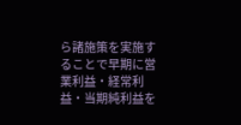ら諸施策を実施することで早期に営業利益・経常利益・当期純利益を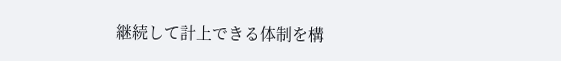継続して計上できる体制を構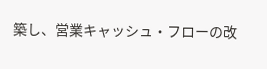築し、営業キャッシュ・フローの改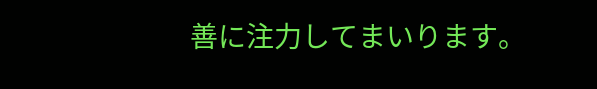善に注力してまいります。